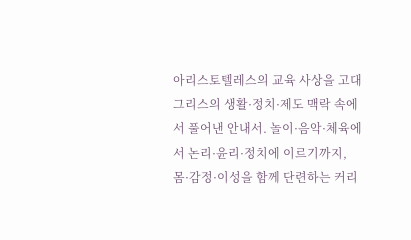아리스토텔레스의 교육 사상을 고대 그리스의 생활·정치·제도 맥락 속에서 풀어낸 안내서. 놀이·음악·체육에서 논리·윤리·정치에 이르기까지, 몸·감정·이성을 함께 단련하는 커리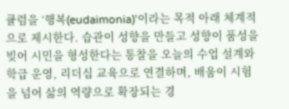큘럼을 ‘행복(eudaimonia)’이라는 목적 아래 체계적으로 제시한다. 습관이 성향을 만들고 성향이 품성을 빚어 시민을 형성한다는 통찰을 오늘의 수업 설계와 학급 운영, 리더십 교육으로 연결하며, 배움이 시험을 넘어 삶의 역량으로 확장되는 경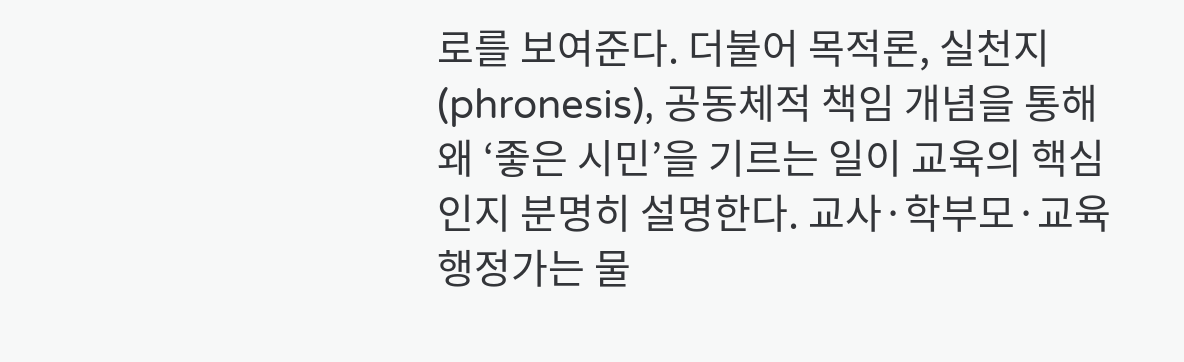로를 보여준다. 더불어 목적론, 실천지(phronesis), 공동체적 책임 개념을 통해 왜 ‘좋은 시민’을 기르는 일이 교육의 핵심인지 분명히 설명한다. 교사·학부모·교육행정가는 물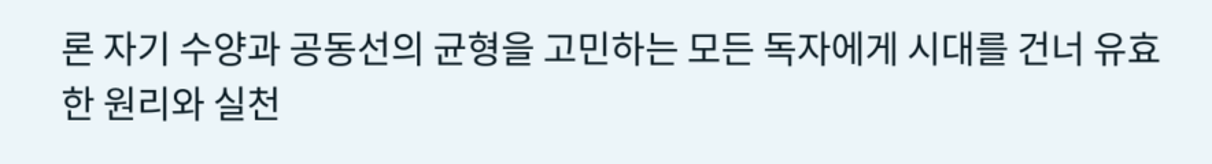론 자기 수양과 공동선의 균형을 고민하는 모든 독자에게 시대를 건너 유효한 원리와 실천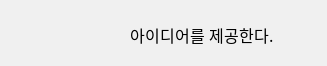아이디어를 제공한다.